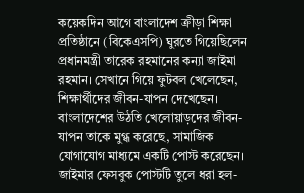কয়েকদিন আগে বাংলাদেশ ক্রীড়া শিক্ষা প্রতিষ্ঠানে (বিকেএসপি) ঘুরতে গিয়েছিলেন প্রধানমন্ত্রী তারেক রহমানের কন্যা জাইমা রহমান। সেখানে গিয়ে ফুটবল খেলেছেন, শিক্ষার্থীদের জীবন-যাপন দেখেছেন। বাংলাদেশের উঠতি খেলোয়াড়দের জীবন-যাপন তাকে মুগ্ধ করেছে, সামাজিক যোগাযোগ মাধ্যমে একটি পোস্ট করেছেন। জাইমার ফেসবুক পোস্টটি তুলে ধরা হল-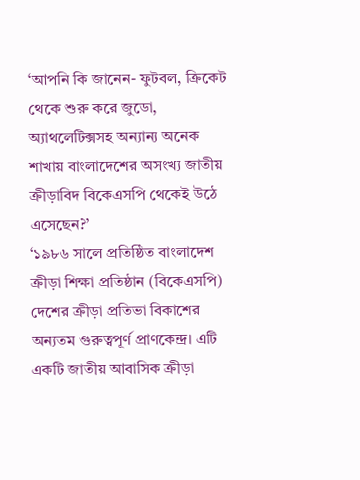‘আপনি কি জানেন- ফুটবল, ক্রিকেট থেকে শুরু করে জুডো, অ্যাথলেটিক্সসহ অন্যান্য অনেক শাখায় বাংলাদেশের অসংখ্য জাতীয় ক্রীড়াবিদ বিকেএসপি থেকেই উঠে এসেছেন?’
‘১৯৮৬ সালে প্রতিষ্ঠিত বাংলাদেশ ক্রীড়া শিক্ষা প্রতিষ্ঠান (বিকেএসপি) দেশের ক্রীড়া প্রতিভা বিকাশের অন্যতম গুরুত্বপূর্ণ প্রাণকেন্দ্র। এটি একটি জাতীয় আবাসিক ক্রীড়া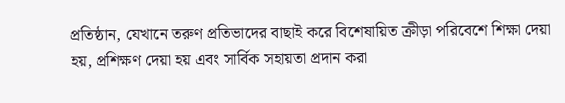প্রতিষ্ঠান, যেখানে তরুণ প্রতিভাদের বাছাই করে বিশেষায়িত ক্রীড়া পরিবেশে শিক্ষা দেয়া হয়, প্রশিক্ষণ দেয়া হয় এবং সার্বিক সহায়তা প্রদান করা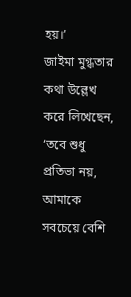হয়।’
জাইমা মুগ্ধতার কথা উল্লেখ করে লিখেছেন, ‘তবে শুধু প্রতিভা নয়, আমাকে সবচেয়ে বেশি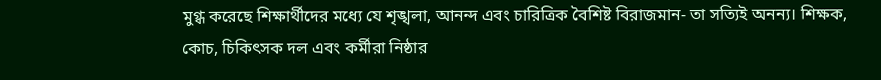মুগ্ধ করেছে শিক্ষার্থীদের মধ্যে যে শৃঙ্খলা, আনন্দ এবং চারিত্রিক বৈশিষ্ট বিরাজমান- তা সত্যিই অনন্য। শিক্ষক, কোচ, চিকিৎসক দল এবং কর্মীরা নিষ্ঠার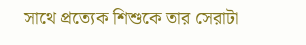সাথে প্রত্যেক শিশুকে তার সেরাটা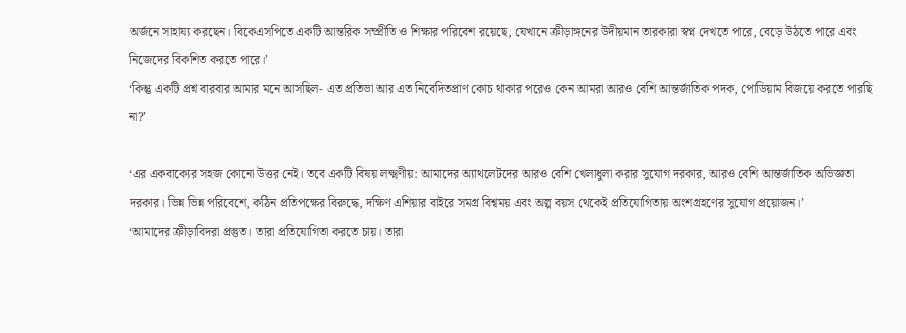অর্জনে সাহায্য করছেন। বিকেএসপিতে একটি আন্তরিক সম্প্রীতি ও শিক্ষার পরিবেশ রয়েছে, যেখানে ক্রীড়াঙ্গনের উদীয়মান তারকারা স্বপ্ন দেখতে পারে, বেড়ে উঠতে পারে এবং নিজেদের বিকশিত করতে পারে।’
‘কিন্তু একটি প্রশ্ন বারবার আমার মনে আসছিল- এত প্রতিভা আর এত নিবেদিতপ্রাণ কোচ থাকার পরেও কেন আমরা আরও বেশি আন্তর্জাতিক পদক, পোডিয়াম বিজয়ে করতে পারছি না?’

‘এর একবাক্যের সহজ কোনো উত্তর নেই। তবে একটি বিষয় লক্ষ্মণীয়: আমাদের অ্যাথলেটদের আরও বেশি খেলাধুলা করার সুযোগ দরকার, আরও বেশি আন্তর্জাতিক অভিজ্ঞতা দরকার। ভিন্ন ভিন্ন পরিবেশে, কঠিন প্রতিপক্ষের বিরুদ্ধে, দক্ষিণ এশিয়ার বাইরে সমগ্র বিশ্বময় এবং অল্প বয়স থেকেই প্রতিযোগিতায় অংশগ্রহণের সুযোগ প্রয়োজন।’
‘আমাদের ক্রীড়াবিদরা প্রস্তুত। তারা প্রতিযোগিতা করতে চায়। তারা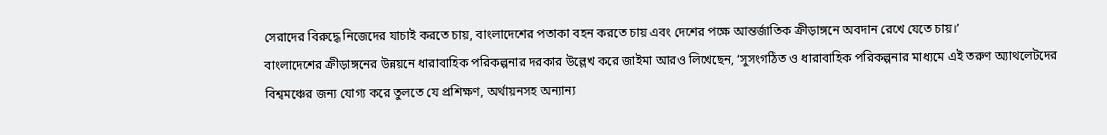সেরাদের বিরুদ্ধে নিজেদের যাচাই করতে চায়, বাংলাদেশের পতাকা বহন করতে চায় এবং দেশের পক্ষে আন্তর্জাতিক ক্রীড়াঙ্গনে অবদান রেখে যেতে চায়।’
বাংলাদেশের ক্রীড়াঙ্গনের উন্নয়নে ধারাবাহিক পরিকল্পনার দরকার উল্লেখ করে জাইমা আরও লিখেছেন, ‘সুসংগঠিত ও ধারাবাহিক পরিকল্পনার মাধ্যমে এই তরুণ অ্যাথলেটদের বিশ্বমঞ্চের জন্য যোগ্য করে তুলতে যে প্রশিক্ষণ, অর্থায়নসহ অন্যান্য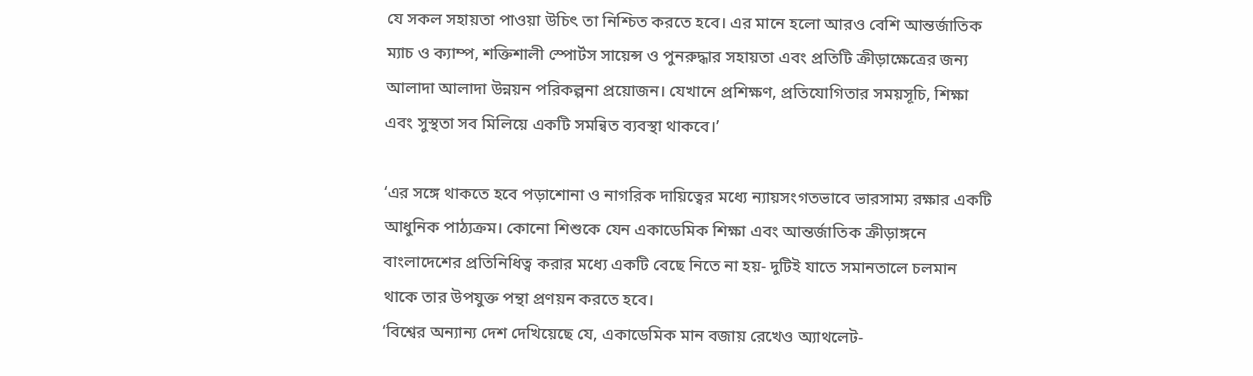যে সকল সহায়তা পাওয়া উচিৎ তা নিশ্চিত করতে হবে। এর মানে হলো আরও বেশি আন্তর্জাতিক ম্যাচ ও ক্যাম্প, শক্তিশালী স্পোর্টস সায়েন্স ও পুনরুদ্ধার সহায়তা এবং প্রতিটি ক্রীড়াক্ষেত্রের জন্য আলাদা আলাদা উন্নয়ন পরিকল্পনা প্রয়োজন। যেখানে প্রশিক্ষণ, প্রতিযোগিতার সময়সূচি, শিক্ষা এবং সুস্থতা সব মিলিয়ে একটি সমন্বিত ব্যবস্থা থাকবে।’

‘এর সঙ্গে থাকতে হবে পড়াশোনা ও নাগরিক দায়িত্বের মধ্যে ন্যায়সংগতভাবে ভারসাম্য রক্ষার একটি আধুনিক পাঠ্যক্রম। কোনো শিশুকে যেন একাডেমিক শিক্ষা এবং আন্তর্জাতিক ক্রীড়াঙ্গনে বাংলাদেশের প্রতিনিধিত্ব করার মধ্যে একটি বেছে নিতে না হয়- দুটিই যাতে সমানতালে চলমান থাকে তার উপযুক্ত পন্থা প্রণয়ন করতে হবে।
‘বিশ্বের অন্যান্য দেশ দেখিয়েছে যে, একাডেমিক মান বজায় রেখেও অ্যাথলেট-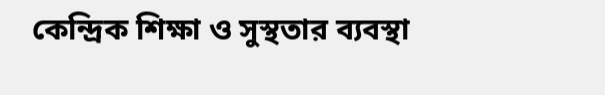কেন্দ্রিক শিক্ষা ও সুস্থতার ব্যবস্থা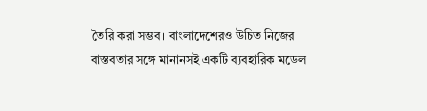তৈরি করা সম্ভব। বাংলাদেশেরও উচিত নিজের বাস্তবতার সঙ্গে মানানসই একটি ব্যবহারিক মডেল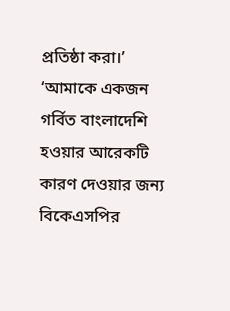প্রতিষ্ঠা করা।’
‘আমাকে একজন গর্বিত বাংলাদেশি হওয়ার আরেকটি কারণ দেওয়ার জন্য বিকেএসপির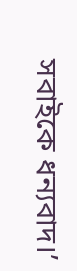সবাইকে ধন্যবাদ।’